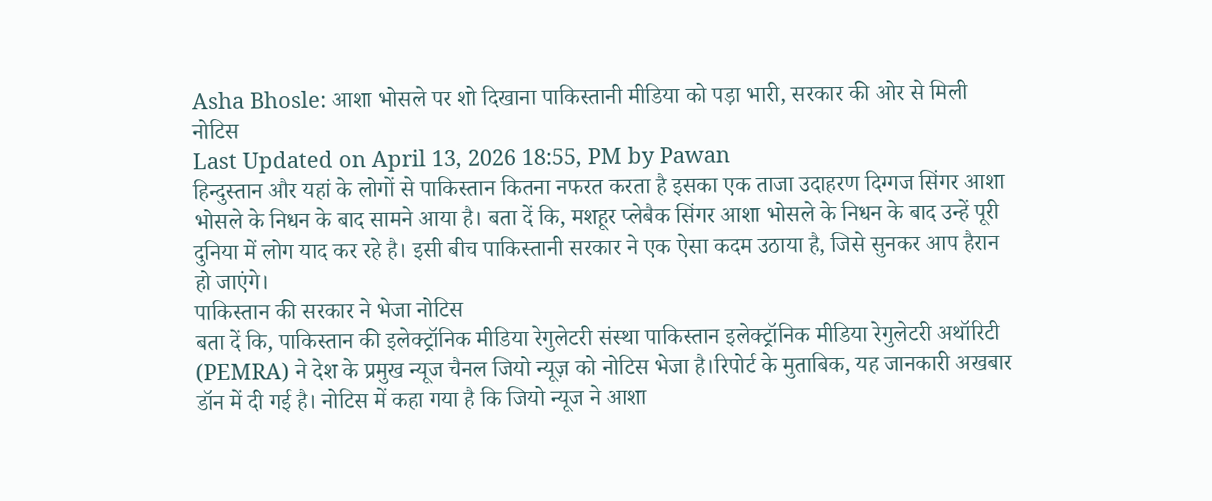Asha Bhosle: आशा भोसले पर शो दिखाना पाकिस्तानी मीडिया को पड़ा भारी, सरकार की ओर से मिली नोटिस
Last Updated on April 13, 2026 18:55, PM by Pawan
हिन्दुस्तान और यहां के लोगों से पाकिस्तान कितना नफरत करता है इसका एक ताजा उदाहरण दिग्गज सिंगर आशा भोसले के निधन के बाद सामने आया है। बता दें कि, मशहूर प्लेबैक सिंगर आशा भोसले के निधन के बाद उन्हें पूरी दुनिया में लोग याद कर रहे है। इसी बीच पाकिस्तानी सरकार ने एक ऐसा कदम उठाया है, जिसे सुनकर आप हैरान हो जाएंगे।
पाकिस्तान की सरकार ने भेजा नोटिस
बता दें कि, पाकिस्तान की इलेक्ट्रॉनिक मीडिया रेगुलेटरी संस्था पाकिस्तान इलेक्ट्रॉनिक मीडिया रेगुलेटरी अथॉरिटी (PEMRA) ने देश के प्रमुख न्यूज चैनल जियो न्यूज़ को नोटिस भेजा है।रिपोर्ट के मुताबिक, यह जानकारी अखबार डॉन में दी गई है। नोटिस में कहा गया है कि जियो न्यूज ने आशा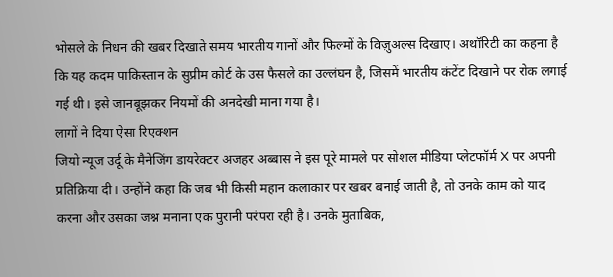भोसले के निधन की खबर दिखाते समय भारतीय गानों और फिल्मों के विज़ुअल्स दिखाए। अथॉरिटी का कहना है कि यह कदम पाकिस्तान के सुप्रीम कोर्ट के उस फैसले का उल्लंघन है, जिसमें भारतीय कंटेंट दिखाने पर रोक लगाई गई थी। इसे जानबूझकर नियमों की अनदेखी माना गया है।
लागों ने दिया ऐसा रिएक्शन
जियो न्यूज उर्दू के मैनेजिंग डायरेक्टर अजहर अब्बास ने इस पूरे मामले पर सोशल मीडिया प्लेटफॉर्म X पर अपनी प्रतिक्रिया दी। उन्होंने कहा कि जब भी किसी महान कलाकार पर खबर बनाई जाती है, तो उनके काम को याद करना और उसका जश्न मनाना एक पुरानी परंपरा रही है। उनके मुताबिक,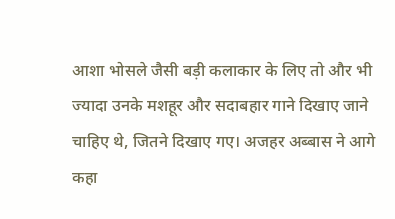आशा भोसले जैसी बड़ी कलाकार के लिए तो और भी ज्यादा उनके मशहूर और सदाबहार गाने दिखाए जाने चाहिए थे, जितने दिखाए गए। अजहर अब्बास ने आगे कहा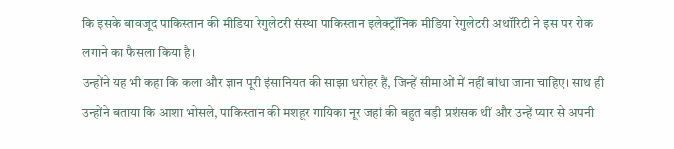कि इसके बावजूद पाकिस्तान की मीडिया रेगुलेटरी संस्था पाकिस्तान इलेक्ट्रॉनिक मीडिया रेगुलेटरी अथॉरिटी ने इस पर रोक लगाने का फैसला किया है।
उन्होंने यह भी कहा कि कला और ज्ञान पूरी इंसानियत की साझा धरोहर हैं, जिन्हें सीमाओं में नहीं बांधा जाना चाहिए। साथ ही उन्होंने बताया कि आशा भोसले, पाकिस्तान की मशहूर गायिका नूर जहां की बहुत बड़ी प्रशंसक थीं और उन्हें प्यार से अपनी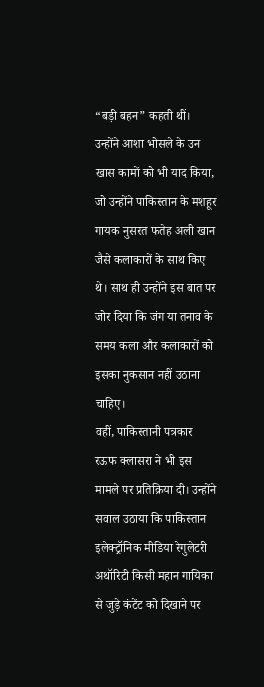“बड़ी बहन” कहती थीं। उन्होंने आशा भोसले के उन खास कामों को भी याद किया, जो उन्होंने पाकिस्तान के मशहूर गायक नुसरत फतेह अली खान जैसे कलाकारों के साथ किए थे। साथ ही उन्होंने इस बात पर जोर दिया कि जंग या तनाव के समय कला और कलाकारों को इसका नुकसान नहीं उठाना चाहिए।
वहीं, पाकिस्तानी पत्रकार रऊफ क्लासरा ने भी इस मामले पर प्रतिक्रिया दी। उन्होंने सवाल उठाया कि पाकिस्तान इलेक्ट्रॉनिक मीडिया रेगुलेटरी अथॉरिटी किसी महान गायिका से जुड़े कंटेंट को दिखाने पर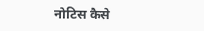नोटिस कैसे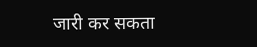जारी कर सकता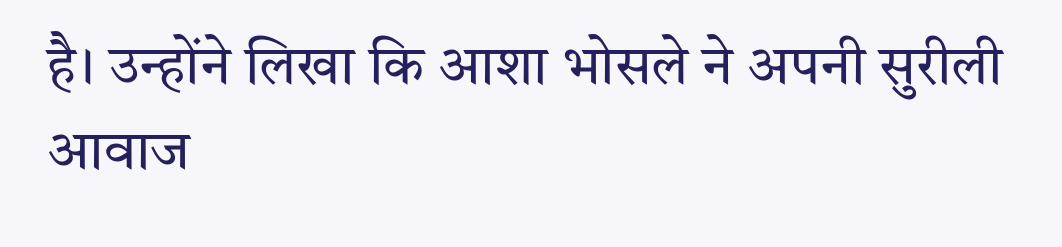है। उन्होंने लिखा कि आशा भोसले ने अपनी सुरीली आवाज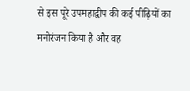से इस पूरे उपमहाद्वीप की कई पीढ़ियों का मनोरंजन किया है और वह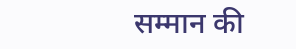सम्मान की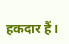हकदार हैं।